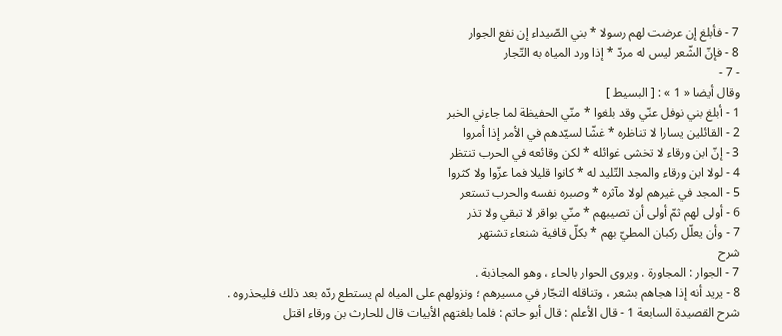7 - فأبلغ إن عرضت لهم رسولا * بني الصّيداء إن نفع الجوار
8 - فإنّ الشّعر ليس له مردّ * إذا ورد المياه به التّجار
- 7 -
وقال أيضا « 1 » : [ البسيط ]
1 - أبلغ بني نوفل عنّي وقد بلغوا * منّي الحفيظة لما جاءني الخبر
2 - القائلين يسارا لا تناظره * غشّا لسيّدهم في الأمر إذا أمروا
3 - إنّ ابن ورقاء لا تخشى غوائله * لكن وقائعه في الحرب تنتظر
4 - لولا ابن ورقاء والمجد التّليد له * كانوا قليلا فما عزّوا ولا كثروا
5 - المجد في غيرهم لولا مآثره * وصبره نفسه والحرب تستعر
6 - أولى لهم ثمّ أولى أن تصيبهم * منّي بواقر لا تبقي ولا تذر
7 - وأن يعلّل ركبان المطيّ بهم * بكلّ قافية شنعاء تشتهر
شرح
7 - الجوار : المجاورة . ويروى الحوار بالحاء ، وهو المجاذبة .
8 - يريد أنه إذا هجاهم بشعر ، وتناقله التجّار في مسيرهم ؛ ونزولهم على المياه لم يستطع ردّه بعد ذلك فليحذروه .
شرح القصيدة السابعة 1 - قال الأعلم : قال أبو حاتم : فلما بلغتهم الأبيات قال للحارث بن ورقاء اقتل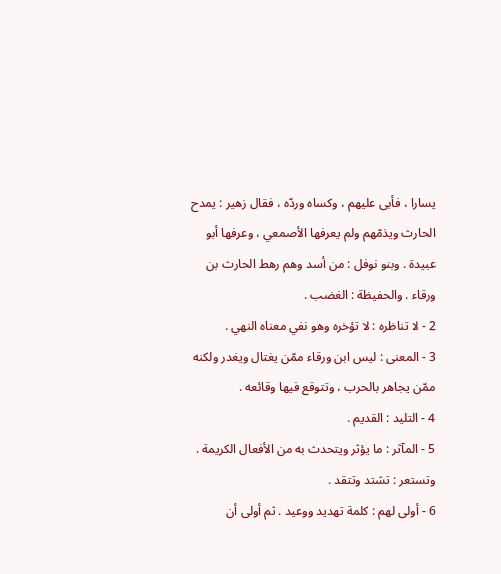يسارا ، فأبى عليهم ، وكساه وردّه ، فقال زهير : يمدح الحارث ويذمّهم ولم يعرفها الأصمعي ، وعرفها أبو عبيدة . وبنو نوفل : من أسد وهم رهط الحارث بن ورقاء . والحفيظة : الغضب .
2 - لا تناظره : لا تؤخره وهو نفي معناه النهي .
3 - المعنى : ليس ابن ورقاء ممّن يغتال ويغدر ولكنه ممّن يجاهر بالحرب ، وتتوقع فيها وقائعه .
4 - التليد : القديم .
5 - المآثر : ما يؤثر ويتحدث به من الأفعال الكريمة . وتستعر : تشتد وتتقد .
6 - أولى لهم : كلمة تهديد ووعيد . ثم أولى أن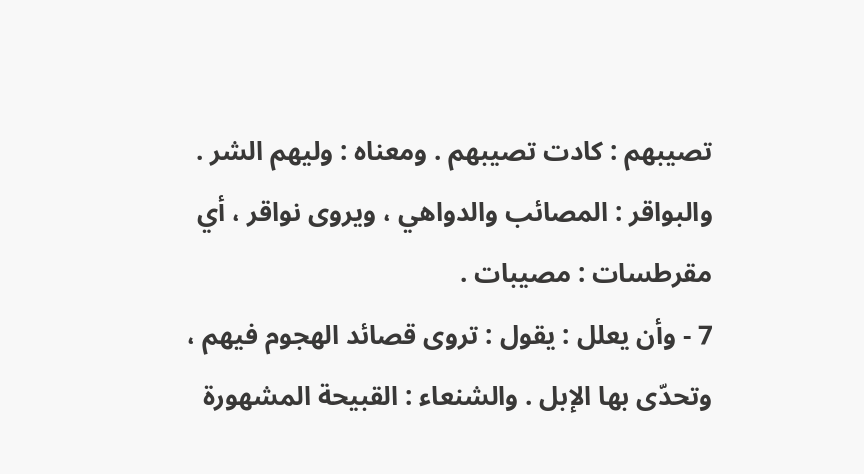تصيبهم : كادت تصيبهم . ومعناه : وليهم الشر .
والبواقر : المصائب والدواهي ، ويروى نواقر ، أي مقرطسات : مصيبات .
7 - وأن يعلل : يقول : تروى قصائد الهجوم فيهم ، وتحدّى بها الإبل . والشنعاء : القبيحة المشهورة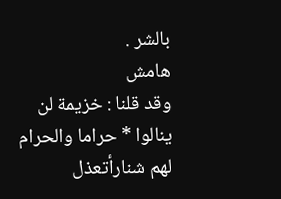بالشر .
هامش
وقد قلنا : خزيمة لن ينالوا * حراما والحرام لهم شنارأتعذل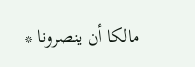مالكا أن ينصرونا *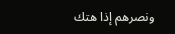ونصرهم إذا هتك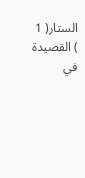الستار( 1 ) القصيدة في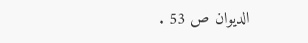الديوان ص 53 .